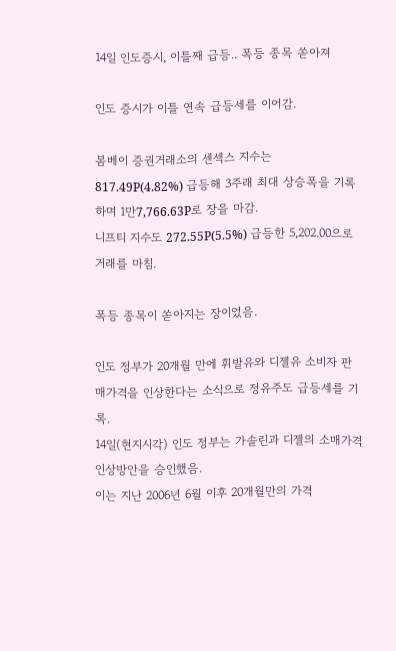14일 인도증시, 이틀째 급등.. 폭등 종목 쏟아져

인도 증시가 이틀 연속 급등세를 이어감.

봄베이 증권거래소의 센섹스 지수는 817.49P(4.82%) 급등해 3주래 최대 상승폭을 기록하며 1만7,766.63P로 장을 마감.
니프티 지수도 272.55P(5.5%) 급등한 5,202.00으로 거래를 마침.

폭등 종목이 쏟아지는 장이었음.

인도 정부가 20개월 만에 휘발유와 디젤유 소비자 판매가격을 인상한다는 소식으로 정유주도 급등세를 기록.
14일(현지시각) 인도 정부는 가솔린과 디젤의 소매가격 인상방안을 승인했음.
이는 지난 2006년 6월 이후 20개월만의 가격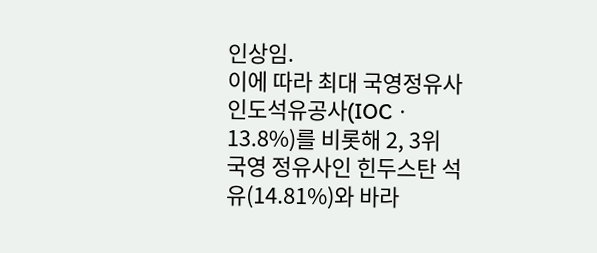인상임.
이에 따라 최대 국영정유사 인도석유공사(IOCㆍ13.8%)를 비롯해 2, 3위 국영 정유사인 힌두스탄 석유(14.81%)와 바라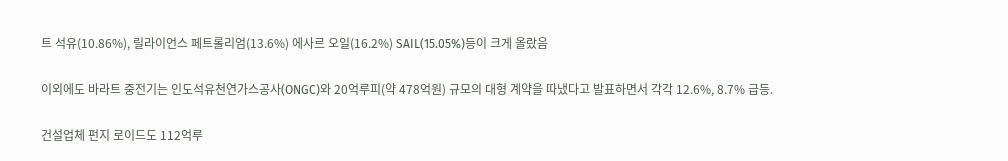트 석유(10.86%), 릴라이언스 페트롤리엄(13.6%) 에사르 오일(16.2%) SAIL(15.05%)등이 크게 올랐음

이외에도 바라트 중전기는 인도석유천연가스공사(ONGC)와 20억루피(약 478억원) 규모의 대형 계약을 따냈다고 발표하면서 각각 12.6%, 8.7% 급등.

건설업체 펀지 로이드도 112억루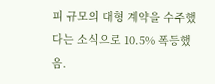피 규모의 대형 계약을 수주했다는 소식으로 10.5% 폭등했음.